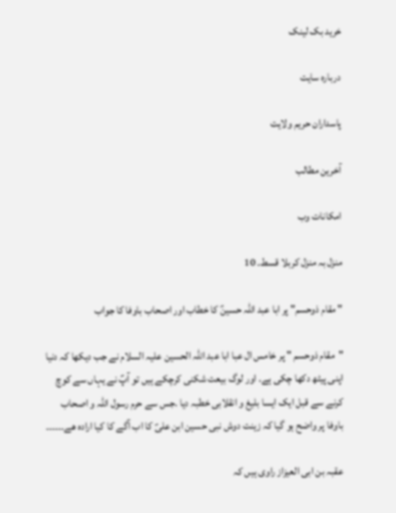خرید بک لینک

درباره سایت

پاسداران حریم ولایت

آخرین مطالب

امکانات وب

منزل بہ منزل کربلا قسط۔ 10

" مقام ذوحسم" پر ابا عبد اللہ حسینؑ کا خطاب اور اصحاب باوفا کا جواب

"مقام ذوحسم " پر خامس ال عبا ابا عبد اللہ الحسین علیہ السلام نے جب دیکھا کہ دنیا اپنی پیٹھ دکھا چکی ہے. اور لوگ بیعت شکنی کرچکے ہیں تو آپؑ نے یہاں سے کوچ کرنے سے قبل ایک ایسا بلیغ و انقلابی خطبہ دیا .جس سے حرم رسول اللہ و اصحاب باوفا پر واضح ہو گیا کہ زینت دوش نبی حسین ابن علیؑ کا اب آگے کا کیا ارادہ ھے۔۔۔۔۔۔

عقبہ بن ابی العیزاز راوی ہیں کہ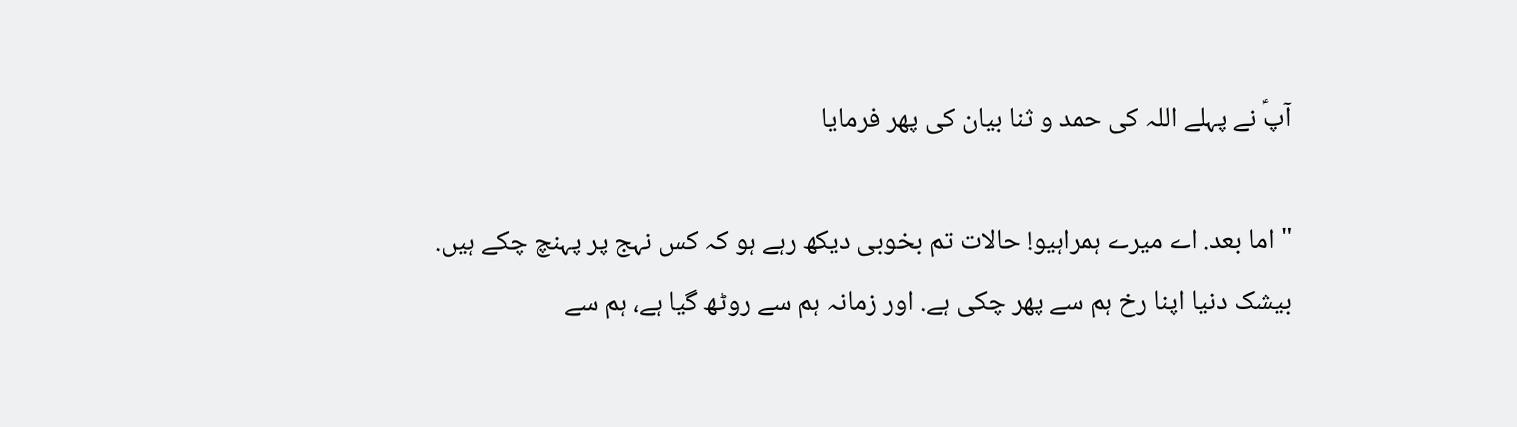آپؑ نے پہلے اللہ کی حمد و ثنا بیان کی پھر فرمایا

" اما بعد. اے میرے ہمراہیو! حالات تم بخوبی دیکھ رہے ہو کہ کس نہج پر پہنچ چکے ہیں. بیشک دنیا اپنا رخ ہم سے پھر چکی ہے. اور زمانہ ہم سے روٹھ گیا ہے، ہم سے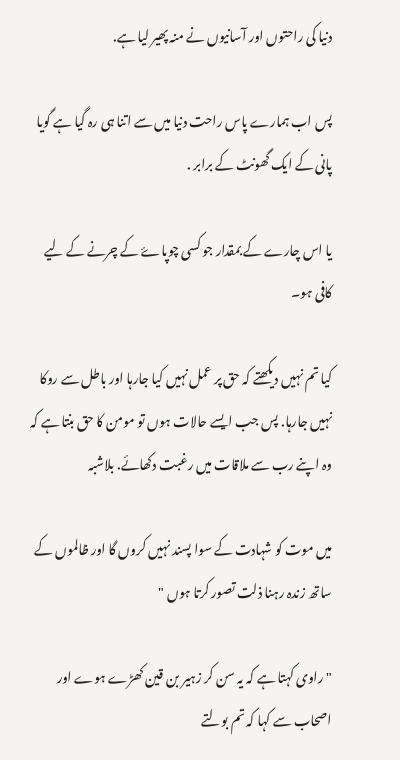دنیا کی راحتوں اور آسانیوں نے منہ پھیر لیا ہے.

پس اب ہمارے پاس راحت دنیا میں سے اتنا ہی رہ گیا ہے گویا پانی کے ایک گھونٹ کے برابر .

یا اس چارے کے بمقدار جو کسی چوپاۓ کے چرنے کے لیے کافی ہو۔

کیا تم نہیں دیکھتے کہ حق پر عمل نہیں کیا جارہا اور باطل سے روکا نہیں جارہا. پس جب ایسے حالات ہوں تو مومن کا حق بنتا ہے کہ وہ اپنے رب سے ملاقات میں رغبت دکھائے. بلاشبہ

میں موت کو شہادت کے سوا پسند نہیں کروں گا اور ظالموں کے ساتھ زندہ رہنا ذلت تصور کرتا ہوں "

" راوی کہتا ہے کہ یہ سن کر زہیر بن قین کھڑے ہوے اور اصحاب سے کہا کہ تم بولتے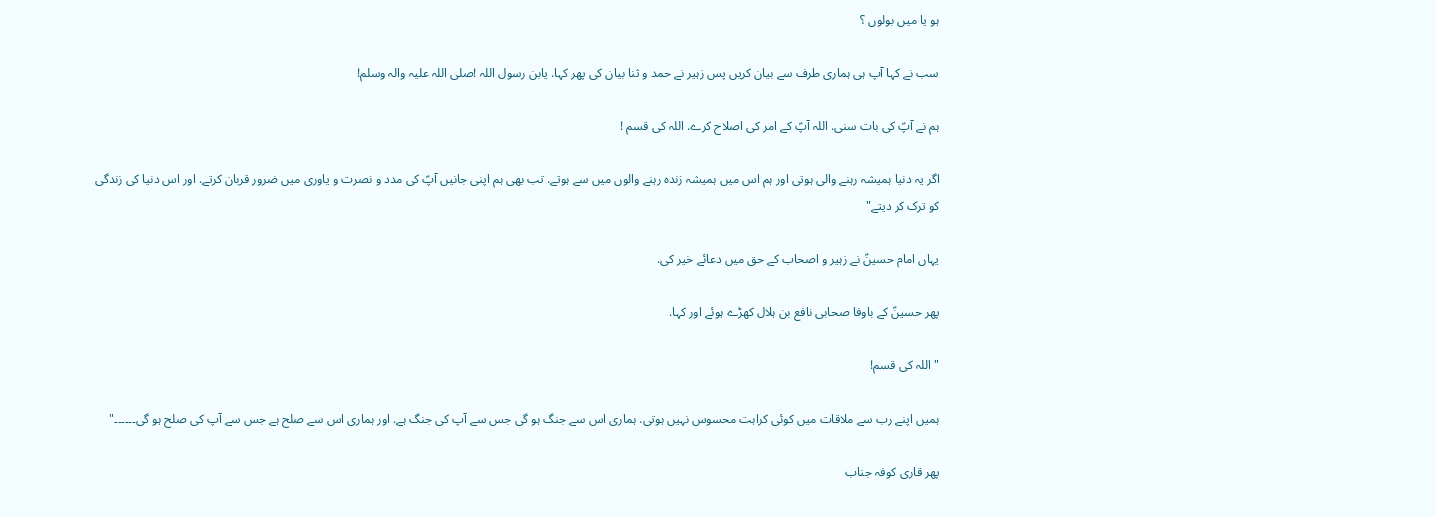ہو یا میں بولوں ؟

سب نے کہا آپ ہی ہماری طرف سے بیان کریں پس زہیر نے حمد و ثنا بیان کی پھر کہا. یابن رسول اللہ !صلی اللہ علیہ والہ وسلم!

ہم نے آپؑ کی بات سنی. اللہ آپؑ کے امر کی اصلاح کرے. اللہ کی قسم !

اگر یہ دنیا ہمیشہ رہنے والی ہوتی اور ہم اس میں ہمیشہ زندہ رہنے والوں میں سے ہوتے. تب بھی ہم اپنی جانیں آپؑ کی مدد و نصرت و یاوری میں ضرور قربان کرتے. اور اس دنیا کی زندگی کو ترک کر دیتے"

یہاں امام حسینؑ نے زہیر و اصحاب کے حق میں دعائے خیر کی.

پھر حسینؑ کے باوفا صحابی نافع بن ہلال کھڑے ہوئے اور کہا.

" اللہ کی قسم!

ہمیں اپنے رب سے ملاقات میں کوئی کراہت محسوس نہیں ہوتی. ہماری اس سے جنگ ہو گی جس سے آپ کی جنگ ہے. اور ہماری اس سے صلح ہے جس سے آپ کی صلح ہو گی۔۔۔۔۔۔"

پھر قاری کوفہ جناب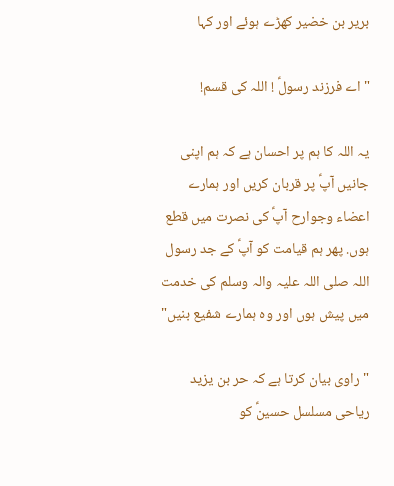بریر بن خضیر کھڑے ہوئے اور کہا

" اے فرزند رسولؑ ! اللہ کی قسم!

یہ اللہ کا ہم پر احسان ہے کہ ہم اپنی جانیں آپؑ پر قربان کریں اور ہمارے اعضاء وجوارح آپؑ کی نصرت میں قطع ہوں. پھر ہم قیامت کو آپؑ کے جد رسول اللہ صلی اللہ علیہ والہ وسلم کی خدمت میں پیش ہوں اور وہ ہمارے شفیع بنیں"

" راوی بیان کرتا ہے کہ حر بن یزید ریاحی مسلسل حسینؑ کو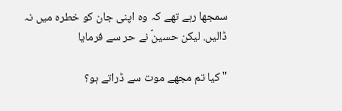سمجھا رہے تھے کہ وہ اپنی جان کو خطرہ میں نہ ڈالیں. لیکن حسینؑ نے حر سے فرمایا

" کیا تم مجھے موت سے ڈراتے ہو؟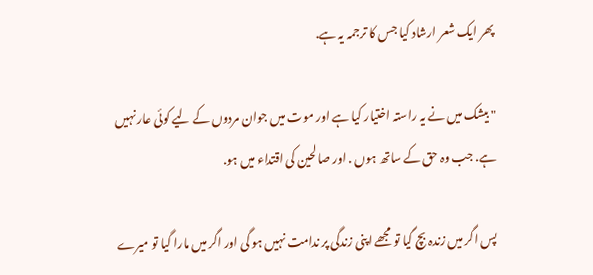پھر ایک شعر ارشاد کیا جس کا ترجمہ یہ ہے.

" بیشک میں نے یہ راستہ اختیار کیا ہے اور موت میں جوان مردوں کے لیے کوئی عار نہیں ہے. جب وہ حق کے ساتھ ہوں . اور صالحین کی اقتداء میں ہو.

پس اگر میں زندہ بچ گیا تو مجھے اپنی زندگی پر ندامت نہیں ہو گی اور اگر میں مارا گیا تو میرے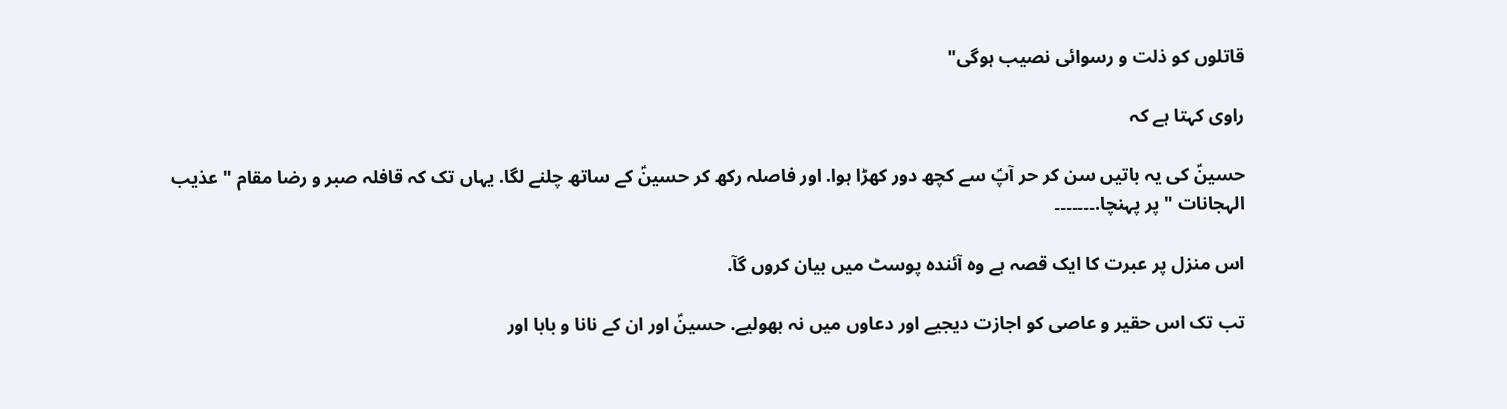قاتلوں کو ذلت و رسوائی نصیب ہوگی"

راوی کہتا ہے کہ

حسینؑ کی یہ باتیں سن کر حر آپؑ سے کچھ دور کھڑا ہوا. اور فاصلہ رکھ کر حسینؑ کے ساتھ چلنے لگا. یہاں تک کہ قافلہ صبر و رضا مقام " عذیب الہجانات " پر پہنچا.۔۔۔۔۔۔۔

اس منزل پر عبرت کا ایک قصہ ہے وہ آئندہ پوسٹ میں بیان کروں گآ.

تب تک اس حقیر و عاصی کو اجازت دیجیے اور دعاوں میں نہ بھولیے. حسینؑ اور ان کے نانا و بابا اور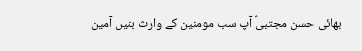بھائی حسن مجتبیؑ آپ سب مومنین کے وارث بنیں آمین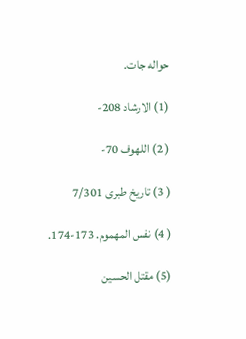حواله جات.

(1) الارشاد 208-

( 2) اللهوف 70-

( 3) تاریخ طبری 7/301

( 4) نفس المهموم. 173-174.

(5) مقتل الحسین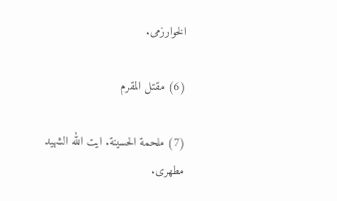الخوارزمی.

(6) مقتل المقرم

(7) ملحمة الحسینة. ایت الله الشهید مطهری.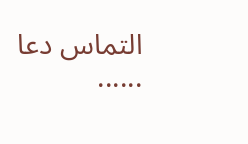التماس دعا ......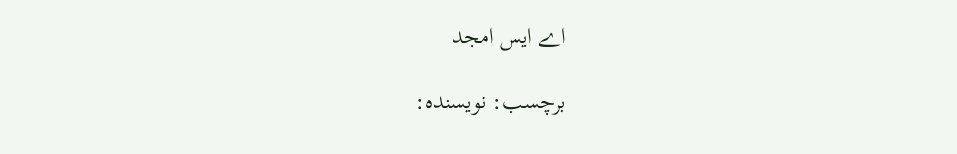اے ایس امجد

برچسب: نویسنده: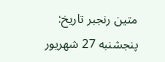متین رنجبر تاريخ: پنجشنبه 27 شهريور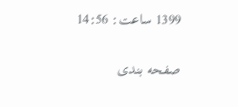1399 ساعت: 14:56

صفحه بندی